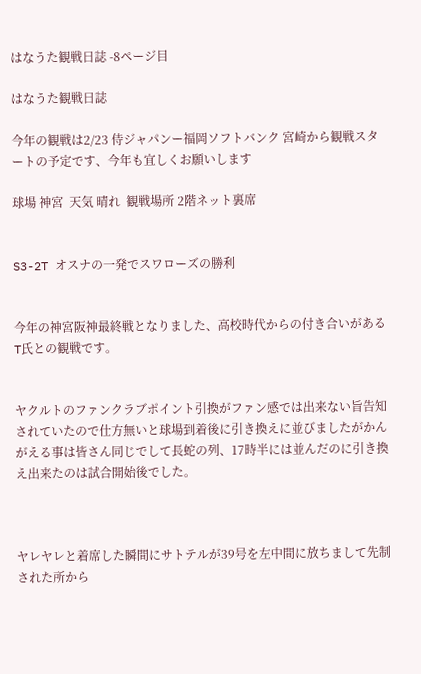はなうた観戦日誌 -8ページ目

はなうた観戦日誌

今年の観戦は2/23 侍ジャパンー福岡ソフトバンク 宮崎から観戦スタートの予定です、今年も宜しくお願いします

球場 神宮  天気 晴れ  観戦場所 2階ネット裏席


S3-2T オスナの一発でスワローズの勝利


今年の神宮阪神最終戦となりました、高校時代からの付き合いがあるT氏との観戦です。


ヤクルトのファンクラブポイント引換がファン感では出来ない旨告知されていたので仕方無いと球場到着後に引き換えに並びましたがかんがえる事は皆さん同じでして長蛇の列、17時半には並んだのに引き換え出来たのは試合開始後でした。



ヤレヤレと着席した瞬間にサトテルが39号を左中間に放ちまして先制された所から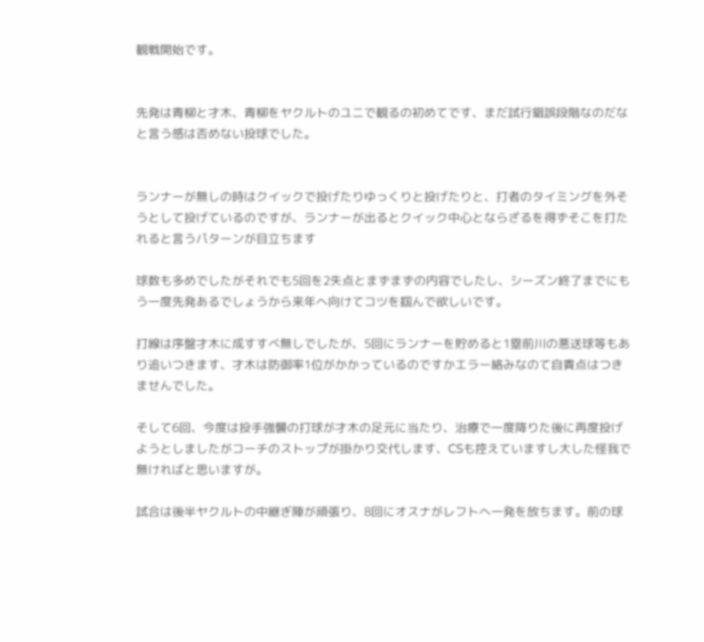観戦開始です。


先発は青柳と才木、青柳をヤクルトのユニで観るの初めてです、まだ試行錯誤段階なのだなと言う感は否めない投球でした。


ランナーが無しの時はクイックで投げたりゆっくりと投げたりと、打者のタイミングを外そうとして投げているのですが、ランナーが出るとクイック中心とならざるを得ずそこを打たれると言うパターンが目立ちます

球数も多めでしたがそれでも5回を2失点とまずまずの内容でしたし、シーズン終了までにもう一度先発あるでしょうから来年へ向けてコツを掴んで欲しいです。

打線は序盤才木に成すすべ無しでしたが、5回にランナーを貯めると1塁前川の悪送球等もあり追いつきます、才木は防御率1位がかかっているのですかエラー絡みなのて自責点はつきませんでした。

そして6回、今度は投手強襲の打球が才木の足元に当たり、治療で一度降りた後に再度投げようとしましたがコーチのストップが掛かり交代します、CSも控えていますし大した怪我で無ければと思いますが。

試合は後半ヤクルトの中継ぎ陣が頑張り、8回にオスナがレフトへ一発を放ちます。前の球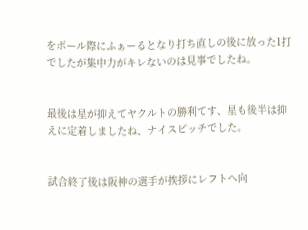をボール際にふぁーるとなり打ち直しの後に放った1打でしたが集中力がキレないのは見事でしたね。


最後は星が抑えてヤクルトの勝利てす、星も後半は抑えに定着しましたね、ナイスピッチでした。


試合終了後は阪神の選手が挨拶にレフトへ向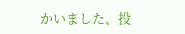かいました、投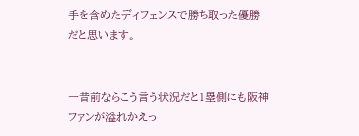手を含めたディフェンスで勝ち取った優勝だと思います。


一昔前ならこう言う状況だと1塁側にも阪神ファンが溢れかえっ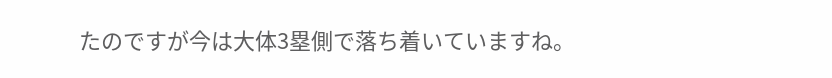たのですが今は大体3塁側で落ち着いていますね。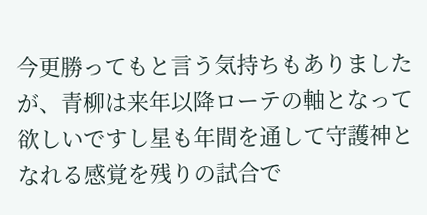今更勝ってもと言う気持ちもありましたが、青柳は来年以降ローテの軸となって欲しいですし星も年間を通して守護神となれる感覚を残りの試合で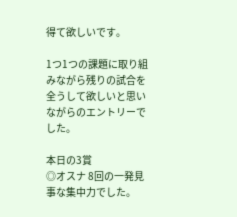得て欲しいです。

1つ1つの課題に取り組みながら残りの試合を全うして欲しいと思いながらのエントリーでした。

本日の3賞
◎オスナ 8回の一発見事な集中力でした。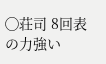◯荘司 8回表の力強い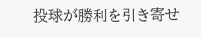投球が勝利を引き寄せ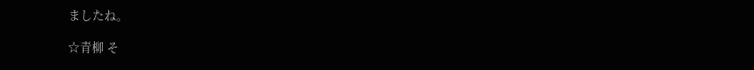ましたね。

☆青柳 そ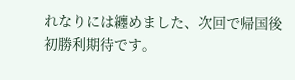れなりには纏めました、次回で帰国後初勝利期待です。